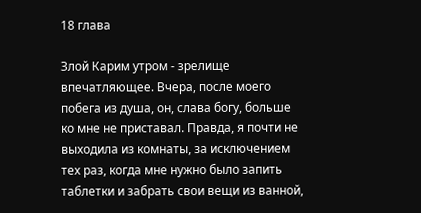18 глава

Злой Карим утром - зрелище впечатляющее. Вчера, после моего побега из душа, он, слава богу, больше ко мне не приставал. Правда, я почти не выходила из комнаты, за исключением тех раз, когда мне нужно было запить таблетки и забрать свои вещи из ванной,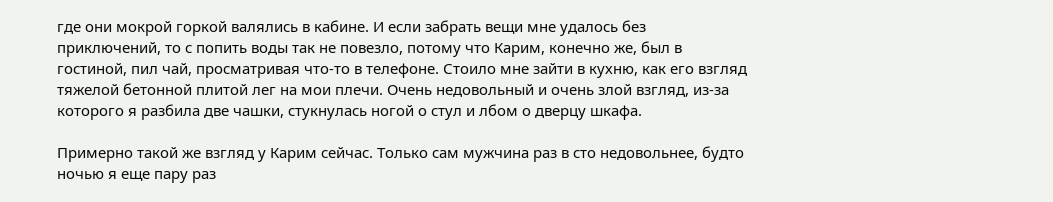где они мокрой горкой валялись в кабине. И если забрать вещи мне удалось без приключений, то с попить воды так не повезло, потому что Карим, конечно же, был в гостиной, пил чай, просматривая что-то в телефоне. Стоило мне зайти в кухню, как его взгляд тяжелой бетонной плитой лег на мои плечи. Очень недовольный и очень злой взгляд, из-за которого я разбила две чашки, стукнулась ногой о стул и лбом о дверцу шкафа.

Примерно такой же взгляд у Карим сейчас. Только сам мужчина раз в сто недовольнее, будто ночью я еще пару раз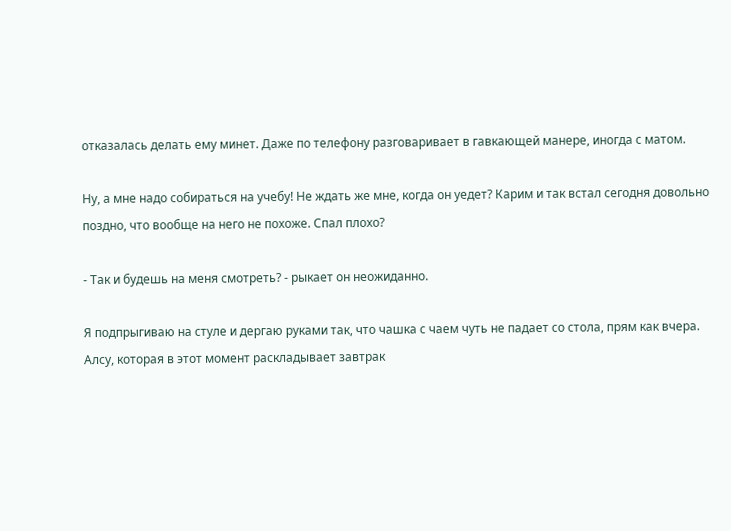отказалась делать ему минет. Даже по телефону разговаривает в гавкающей манере, иногда с матом.

Ну, а мне надо собираться на учебу! Не ждать же мне, когда он уедет? Карим и так встал сегодня довольно поздно, что вообще на него не похоже. Спал плохо?

- Так и будешь на меня смотреть? - рыкает он неожиданно.

Я подпрыгиваю на стуле и дергаю руками так, что чашка с чаем чуть не падает со стола, прям как вчера. Алсу, которая в этот момент раскладывает завтрак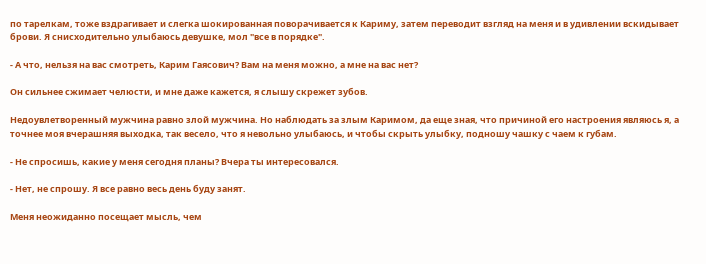по тарелкам, тоже вздрагивает и слегка шокированная поворачивается к Кариму, затем переводит взгляд на меня и в удивлении вскидывает брови. Я снисходительно улыбаюсь девушке, мол "все в порядке".

- А что, нельзя на вас смотреть, Карим Гаясович? Вам на меня можно, а мне на вас нет?

Он сильнее сжимает челюсти, и мне даже кажется, я слышу скрежет зубов.

Недоувлетворенный мужчина равно злой мужчина. Но наблюдать за злым Каримом, да еще зная, что причиной его настроения являюсь я, а точнее моя вчерашняя выходка, так весело, что я невольно улыбаюсь, и чтобы скрыть улыбку, подношу чашку с чаем к губам.

- Не спросишь, какие у меня сегодня планы? Вчера ты интересовался.

- Нет, не спрошу. Я все равно весь день буду занят.

Меня неожиданно посещает мысль, чем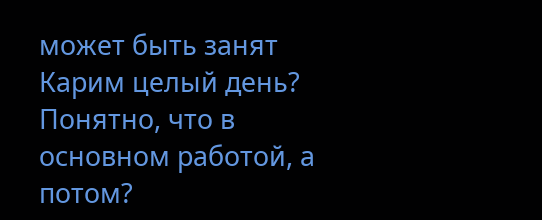может быть занят Карим целый день? Понятно, что в основном работой, а потом?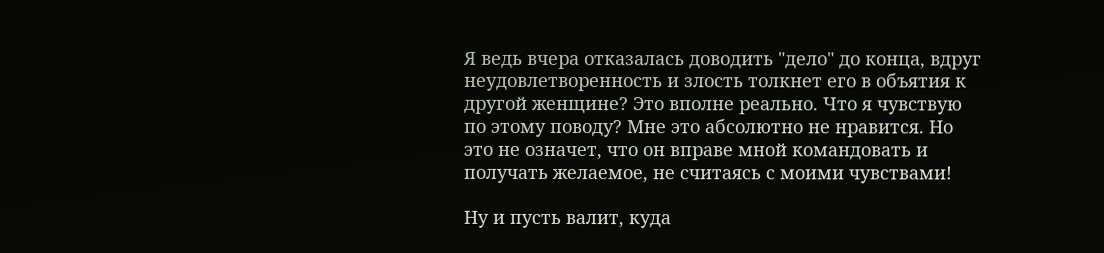Я ведь вчера отказалась доводить "дело" до конца, вдруг неудовлетворенность и злость толкнет его в объятия к другой женщине? Это вполне реально. Что я чувствую по этому поводу? Мне это абсолютно не нравится. Но это не означет, что он вправе мной командовать и получать желаемое, не считаясь с моими чувствами!

Ну и пусть валит, куда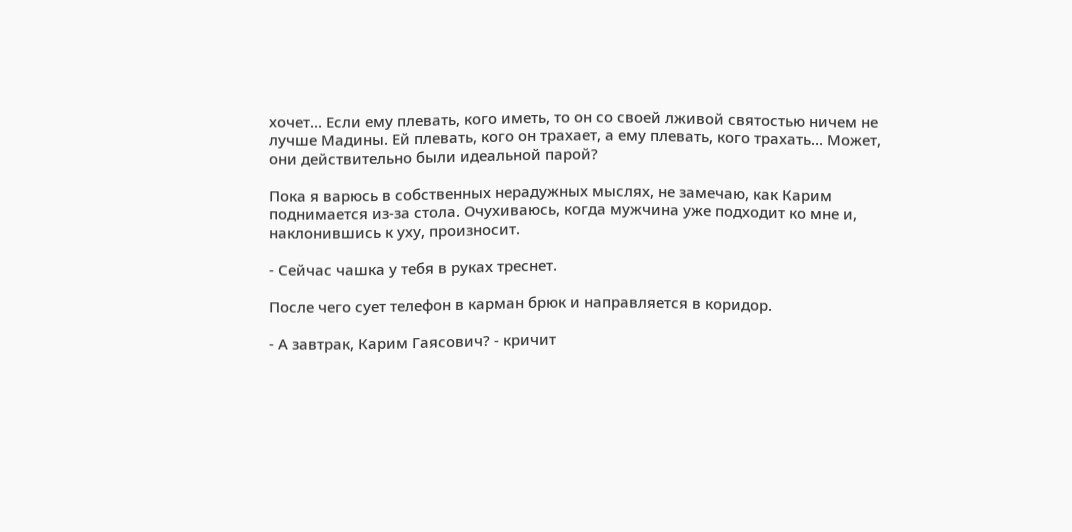хочет... Если ему плевать, кого иметь, то он со своей лживой святостью ничем не лучше Мадины. Ей плевать, кого он трахает, а ему плевать, кого трахать... Может, они действительно были идеальной парой?

Пока я варюсь в собственных нерадужных мыслях, не замечаю, как Карим поднимается из-за стола. Очухиваюсь, когда мужчина уже подходит ко мне и, наклонившись к уху, произносит.

- Сейчас чашка у тебя в руках треснет.

После чего сует телефон в карман брюк и направляется в коридор.

- А завтрак, Карим Гаясович? - кричит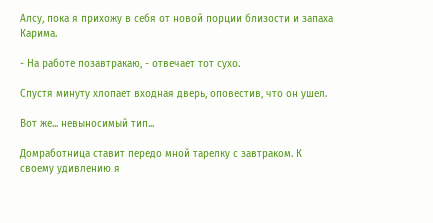Алсу, пока я прихожу в себя от новой порции близости и запаха Карима.

- На работе позавтракаю, - отвечает тот сухо.

Спустя минуту хлопает входная дверь, оповестив, что он ушел.

Вот же... невыносимый тип...

Домработница ставит передо мной тарелку с завтраком. К своему удивлению я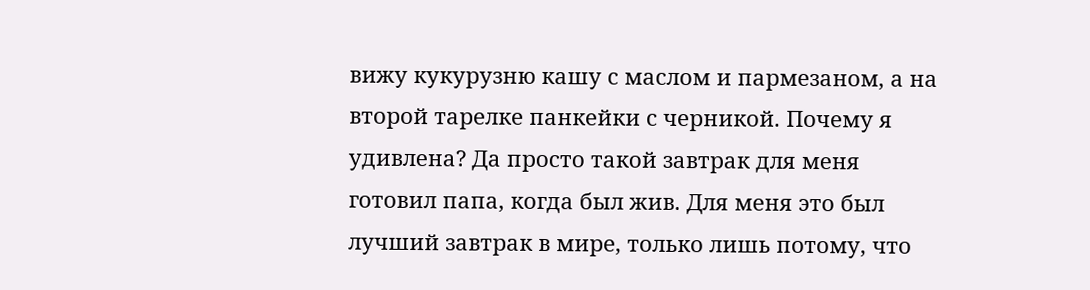вижу кукурузню кашу с маслом и пармезаном, а на второй тарелке панкейки с черникой. Почему я удивлена? Да просто такой завтрак для меня готовил папа, когда был жив. Для меня это был лучший завтрак в мире, только лишь потому, что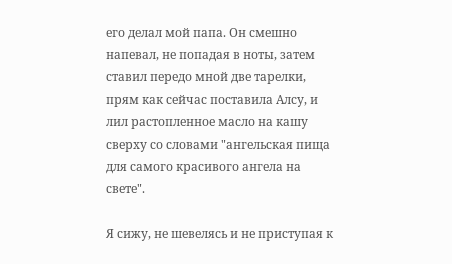его делал мой папа. Он смешно напевал, не попадая в ноты, затем ставил передо мной две тарелки, прям как сейчас поставила Алсу, и лил растопленное масло на кашу сверху со словами "ангельская пища для самого красивого ангела на свете".

Я сижу, не шевелясь и не приступая к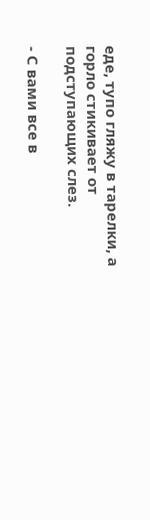еде, тупо гляжу в тарелки, а горло стикивает от подступающих слез.

- С вами все в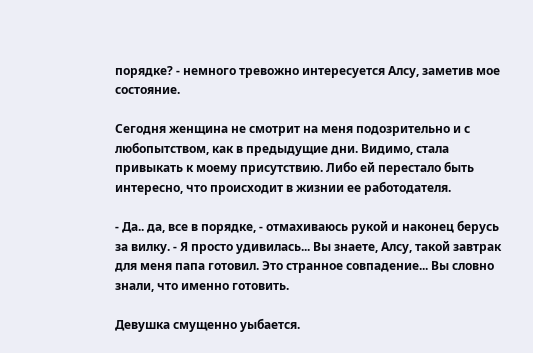порядке? - немного тревожно интересуется Алсу, заметив мое состояние.

Сегодня женщина не смотрит на меня подозрительно и с любопытством, как в предыдущие дни. Видимо, стала привыкать к моему присутствию. Либо ей перестало быть интересно, что происходит в жизнии ее работодателя.

- Да.. да, все в порядке, - отмахиваюсь рукой и наконец берусь за вилку. - Я просто удивилась... Вы знаете, Алсу, такой завтрак для меня папа готовил. Это странное совпадение... Вы словно знали, что именно готовить.

Девушка смущенно уыбается.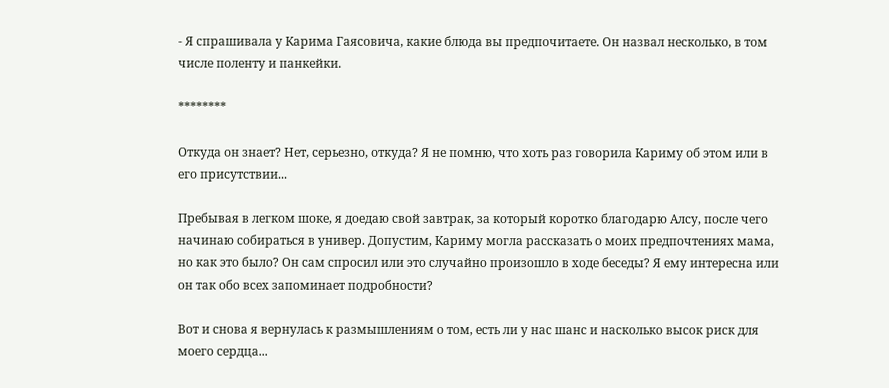- Я спрашивала у Карима Гаясовича, какие блюда вы предпочитаете. Он назвал несколько, в том числе поленту и панкейки.

********

Откуда он знает? Нет, серьезно, откуда? Я не помню, что хоть раз говорила Кариму об этом или в его присутствии...

Пребывая в легком шоке, я доедаю свой завтрак, за который коротко благодарю Алсу, после чего начинаю собираться в универ. Допустим, Кариму могла рассказать о моих предпочтениях мама, но как это было? Он сам спросил или это случайно произошло в ходе беседы? Я ему интересна или он так обо всех запоминает подробности?

Вот и снова я вернулась к размышлениям о том, есть ли у нас шанс и насколько высок риск для моего сердца...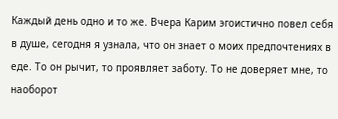Каждый день одно и то же. Вчера Карим эгоистично повел себя в душе, сегодня я узнала, что он знает о моих предпочтениях в еде. То он рычит, то проявляет заботу. То не доверяет мне, то наоборот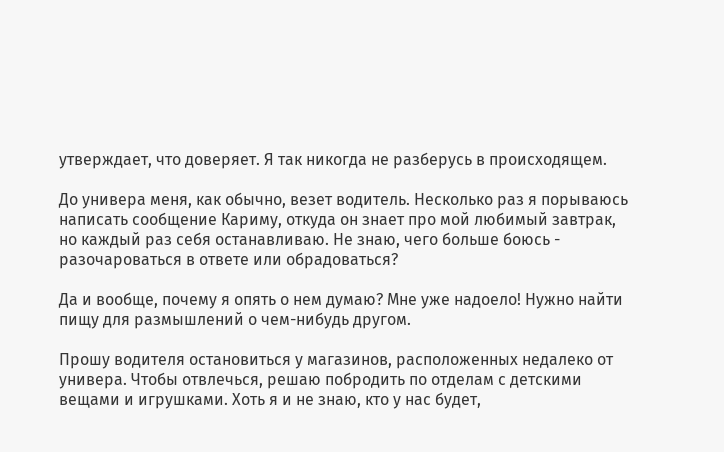утверждает, что доверяет. Я так никогда не разберусь в происходящем.

До универа меня, как обычно, везет водитель. Несколько раз я порываюсь написать сообщение Кариму, откуда он знает про мой любимый завтрак, но каждый раз себя останавливаю. Не знаю, чего больше боюсь - разочароваться в ответе или обрадоваться?

Да и вообще, почему я опять о нем думаю? Мне уже надоело! Нужно найти пищу для размышлений о чем-нибудь другом.

Прошу водителя остановиться у магазинов, расположенных недалеко от универа. Чтобы отвлечься, решаю побродить по отделам с детскими вещами и игрушками. Хоть я и не знаю, кто у нас будет,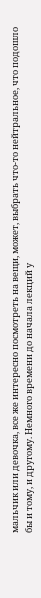мальчик или девочка, все же интересно посмотреть на вещи, может, выбрать что-то нейтральное, что подошло бы и тому, и другому. Немного времени до начала лекций у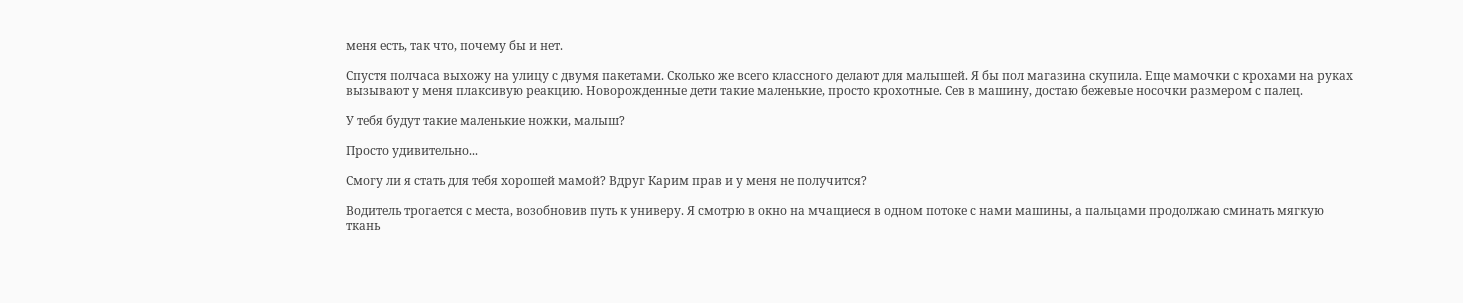меня есть, так что, почему бы и нет.

Спустя полчаса выхожу на улицу с двумя пакетами. Сколько же всего классного делают для малышей. Я бы пол магазина скупила. Еще мамочки с крохами на руках вызывают у меня плаксивую реакцию. Новорожденные дети такие маленькие, просто крохотные. Сев в машину, достаю бежевые носочки размером с палец.

У тебя будут такие маленькие ножки, малыш?

Просто удивительно...

Смогу ли я стать для тебя хорошей мамой? Вдруг Карим прав и у меня не получится?

Водитель трогается с места, возобновив путь к универу. Я смотрю в окно на мчащиеся в одном потоке с нами машины, а пальцами продолжаю сминать мягкую ткань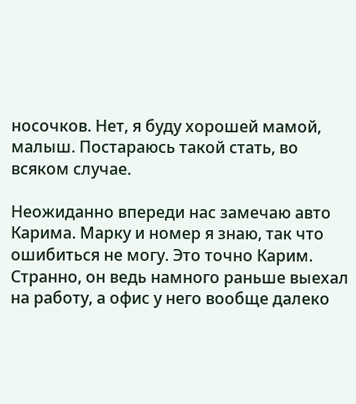носочков. Нет, я буду хорошей мамой, малыш. Постараюсь такой стать, во всяком случае.

Неожиданно впереди нас замечаю авто Карима. Марку и номер я знаю, так что ошибиться не могу. Это точно Карим. Странно, он ведь намного раньше выехал на работу, а офис у него вообще далеко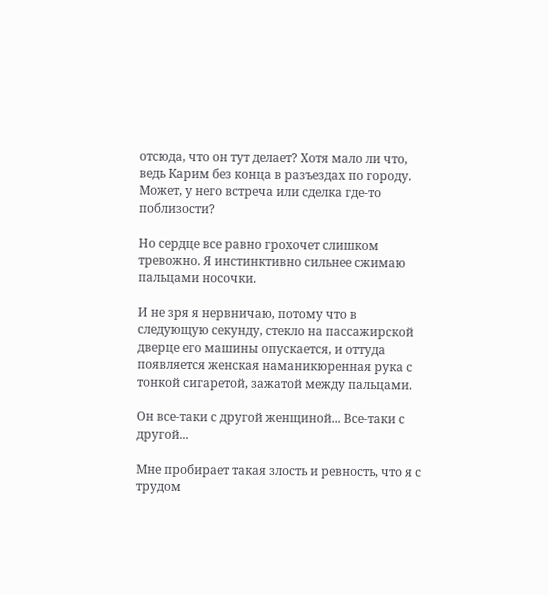отсюда, что он тут делает? Хотя мало ли что, ведь Карим без конца в разъездах по городу. Может, у него встреча или сделка где-то поблизости?

Но сердце все равно грохочет слишком тревожно. Я инстинктивно сильнее сжимаю пальцами носочки.

И не зря я нервничаю, потому что в следующую секунду, стекло на пассажирской дверце его машины опускается, и оттуда появляется женская наманикюренная рука с тонкой сигаретой, зажатой между пальцами.

Он все-таки с другой женщиной... Все-таки с другой...

Мне пробирает такая злость и ревность, что я с трудом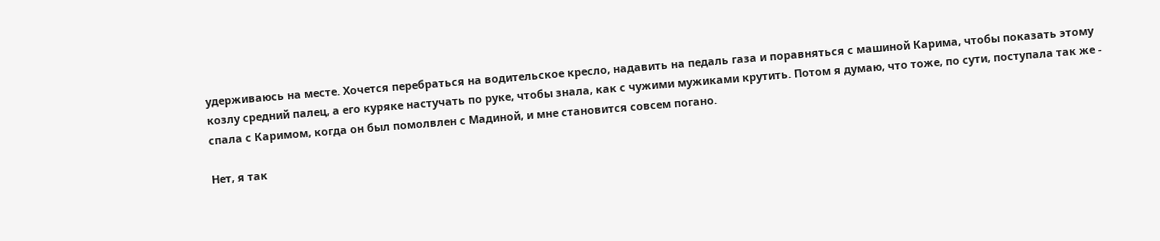удерживаюсь на месте. Хочется перебраться на водительское кресло, надавить на педаль газа и поравняться с машиной Карима, чтобы показать этому козлу средний палец, а его куряке настучать по руке, чтобы знала, как с чужими мужиками крутить. Потом я думаю, что тоже, по сути, поступала так же - спала с Каримом, когда он был помолвлен с Мадиной, и мне становится совсем погано.

Нет, я так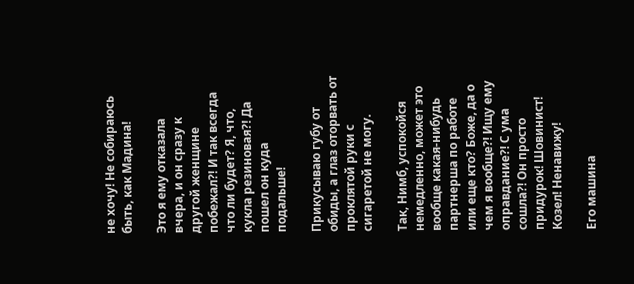не хочу! Не собираюсь быть, как Мадина!

Это я ему отказала вчера, и он сразу к другой женщине побежал?! И так всегда что ли будет? Я, что, кукла резиновая?! Да пошел он куда подальше!

Прикусываю губу от обиды, а глаз оторвать от проклятой руки с сигаретой не могу.

Так, Нимб, успокойся немедленно, может это вообще какая-нибудь партнерша по работе или еще кто? Боже, да о чем я вообще?! Ищу ему оправдание?! С ума сошла?! Он просто придурок! Шовинист! Козел! Ненавижу!

Его машина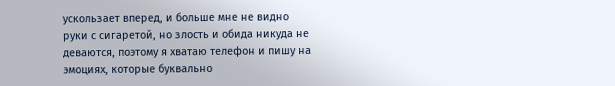ускользает вперед, и больше мне не видно руки с сигаретой, но злость и обида никуда не деваются, поэтому я хватаю телефон и пишу на эмоциях, которые буквально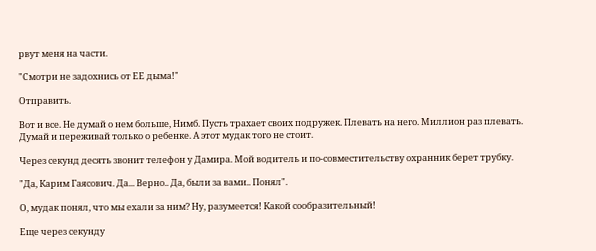рвут меня на части.

"Смотри не задохнись от ЕЕ дыма!"

Отправить.

Вот и все. Не думай о нем больше, Нимб. Пусть трахает своих подружек. Плевать на него. Миллион раз плевать. Думай и переживай только о ребенке. А этот мудак того не стоит.

Через секунд десять звонит телефон у Дамира. Мой водитель и по-совместительству охранник берет трубку.

"Да, Карим Гаясович. Да... Верно.. Да, были за вами.. Понял".

О, мудак понял, что мы ехали за ним? Ну, разумеется! Какой сообразительный!

Еще через секунду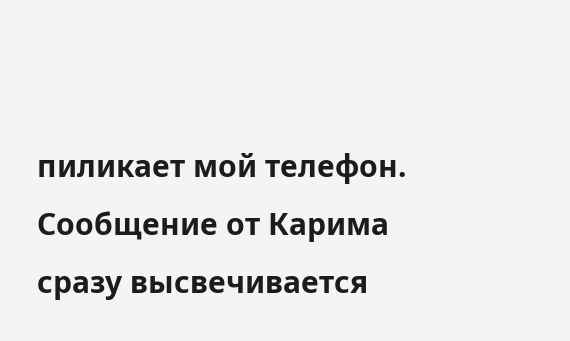пиликает мой телефон. Сообщение от Карима сразу высвечивается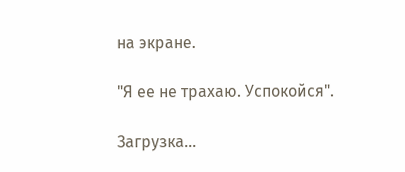на экране.

"Я ее не трахаю. Успокойся".

Загрузка...